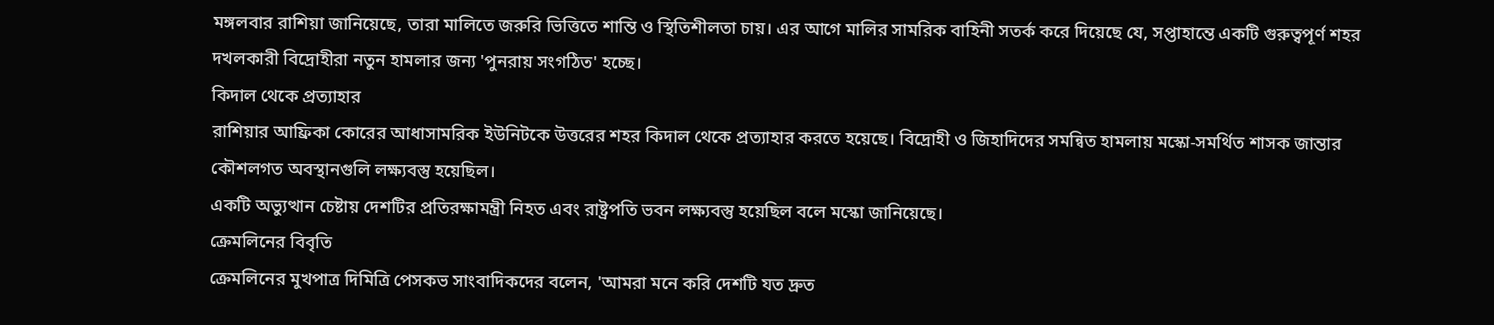মঙ্গলবার রাশিয়া জানিয়েছে, তারা মালিতে জরুরি ভিত্তিতে শান্তি ও স্থিতিশীলতা চায়। এর আগে মালির সামরিক বাহিনী সতর্ক করে দিয়েছে যে, সপ্তাহান্তে একটি গুরুত্বপূর্ণ শহর দখলকারী বিদ্রোহীরা নতুন হামলার জন্য 'পুনরায় সংগঠিত' হচ্ছে।
কিদাল থেকে প্রত্যাহার
রাশিয়ার আফ্রিকা কোরের আধাসামরিক ইউনিটকে উত্তরের শহর কিদাল থেকে প্রত্যাহার করতে হয়েছে। বিদ্রোহী ও জিহাদিদের সমন্বিত হামলায় মস্কো-সমর্থিত শাসক জান্তার কৌশলগত অবস্থানগুলি লক্ষ্যবস্তু হয়েছিল।
একটি অভ্যুত্থান চেষ্টায় দেশটির প্রতিরক্ষামন্ত্রী নিহত এবং রাষ্ট্রপতি ভবন লক্ষ্যবস্তু হয়েছিল বলে মস্কো জানিয়েছে।
ক্রেমলিনের বিবৃতি
ক্রেমলিনের মুখপাত্র দিমিত্রি পেসকভ সাংবাদিকদের বলেন, 'আমরা মনে করি দেশটি যত দ্রুত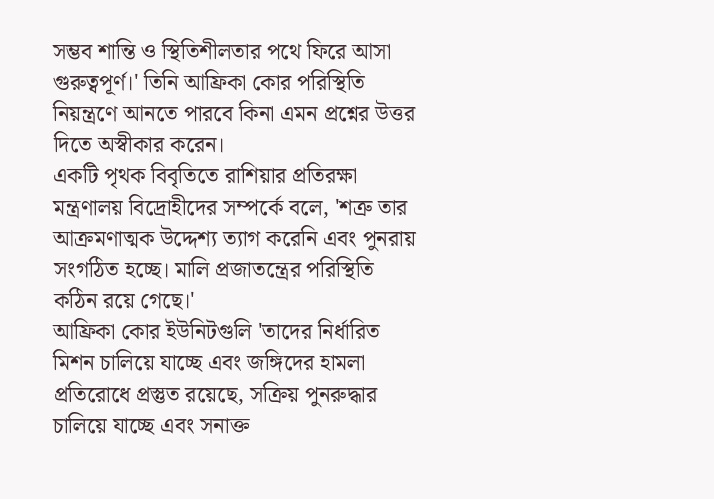সম্ভব শান্তি ও স্থিতিশীলতার পথে ফিরে আসা গুরুত্বপূর্ণ।' তিনি আফ্রিকা কোর পরিস্থিতি নিয়ন্ত্রণে আনতে পারবে কিনা এমন প্রশ্নের উত্তর দিতে অস্বীকার করেন।
একটি পৃথক বিবৃতিতে রাশিয়ার প্রতিরক্ষা মন্ত্রণালয় বিদ্রোহীদের সম্পর্কে বলে, 'শত্রু তার আক্রমণাত্মক উদ্দেশ্য ত্যাগ করেনি এবং পুনরায় সংগঠিত হচ্ছে। মালি প্রজাতন্ত্রের পরিস্থিতি কঠিন রয়ে গেছে।'
আফ্রিকা কোর ইউনিটগুলি 'তাদের নির্ধারিত মিশন চালিয়ে যাচ্ছে এবং জঙ্গিদের হামলা প্রতিরোধে প্রস্তুত রয়েছে, সক্রিয় পুনরুদ্ধার চালিয়ে যাচ্ছে এবং সনাক্ত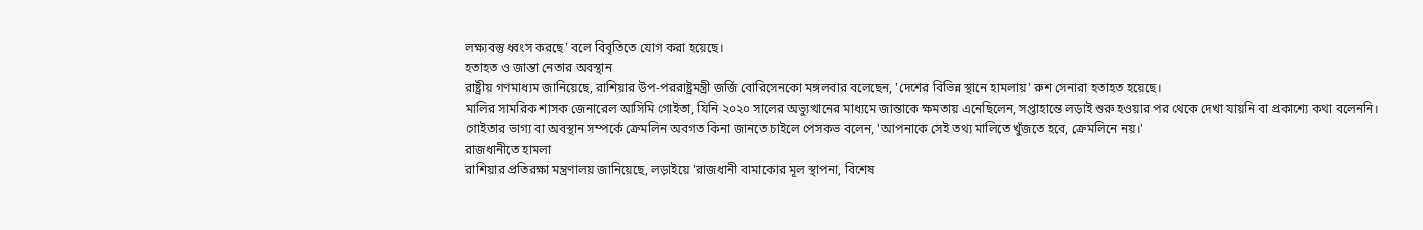লক্ষ্যবস্তু ধ্বংস করছে' বলে বিবৃতিতে যোগ করা হয়েছে।
হতাহত ও জান্তা নেতার অবস্থান
রাষ্ট্রীয় গণমাধ্যম জানিয়েছে, রাশিয়ার উপ-পররাষ্ট্রমন্ত্রী জর্জি বোরিসেনকো মঙ্গলবার বলেছেন, 'দেশের বিভিন্ন স্থানে হামলায়' রুশ সেনারা হতাহত হয়েছে।
মালির সামরিক শাসক জেনারেল আসিমি গোইতা, যিনি ২০২০ সালের অভ্যুত্থানের মাধ্যমে জান্তাকে ক্ষমতায় এনেছিলেন, সপ্তাহান্তে লড়াই শুরু হওয়ার পর থেকে দেখা যায়নি বা প্রকাশ্যে কথা বলেননি।
গোইতার ভাগ্য বা অবস্থান সম্পর্কে ক্রেমলিন অবগত কিনা জানতে চাইলে পেসকভ বলেন, 'আপনাকে সেই তথ্য মালিতে খুঁজতে হবে, ক্রেমলিনে নয়।'
রাজধানীতে হামলা
রাশিয়ার প্রতিরক্ষা মন্ত্রণালয় জানিয়েছে, লড়াইয়ে 'রাজধানী বামাকোর মূল স্থাপনা, বিশেষ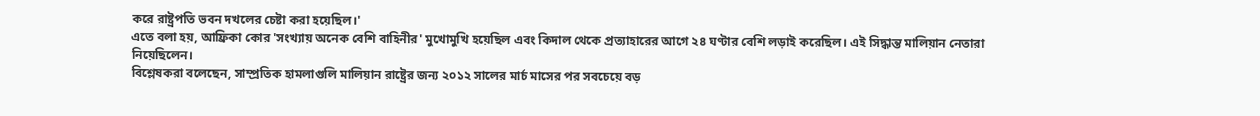করে রাষ্ট্রপতি ভবন দখলের চেষ্টা করা হয়েছিল।'
এতে বলা হয়, আফ্রিকা কোর 'সংখ্যায় অনেক বেশি বাহিনীর' মুখোমুখি হয়েছিল এবং কিদাল থেকে প্রত্যাহারের আগে ২৪ ঘণ্টার বেশি লড়াই করেছিল। এই সিদ্ধান্ত মালিয়ান নেতারা নিয়েছিলেন।
বিশ্লেষকরা বলেছেন, সাম্প্রতিক হামলাগুলি মালিয়ান রাষ্ট্রের জন্য ২০১২ সালের মার্চ মাসের পর সবচেয়ে বড়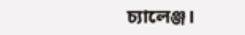চ্যালেঞ্জ।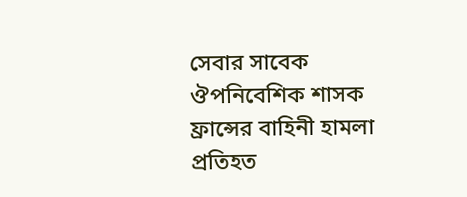সেবার সাবেক ঔপনিবেশিক শাসক ফ্রান্সের বাহিনী হামলা প্রতিহত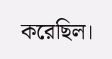করেছিল।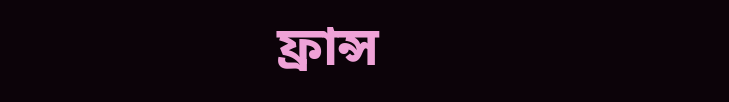ফ্রান্স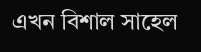এখন বিশাল সাহেল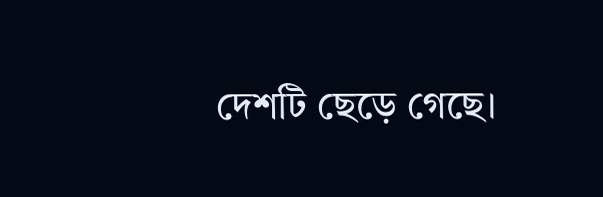দেশটি ছেড়ে গেছে।